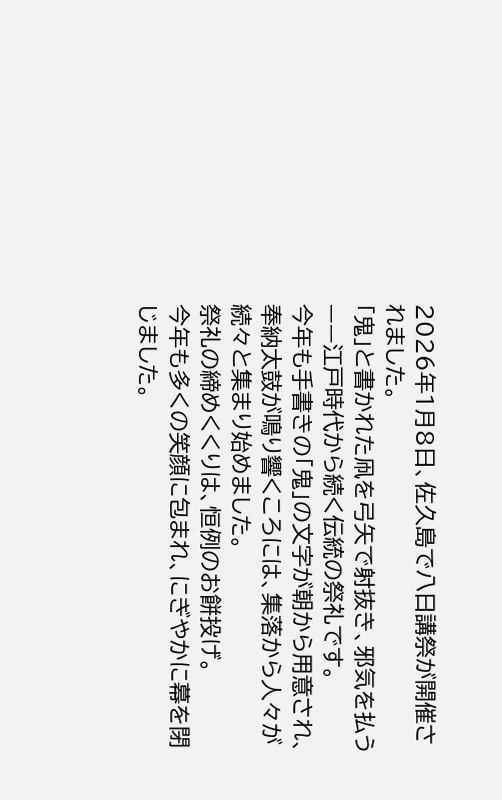2026年1月8日、佐久島で八日講祭が開催されました。
「鬼」と書かれた凧を弓矢で射抜き、邪気を払う——江戸時代から続く伝統の祭礼です。
今年も手書きの「鬼」の文字が朝から用意され、奉納太鼓が鳴り響くころには、集落から人々が続々と集まり始めました。
祭礼の締めくくりは、恒例のお餅投げ。
今年も多くの笑顔に包まれ、にぎやかに幕を閉じました。